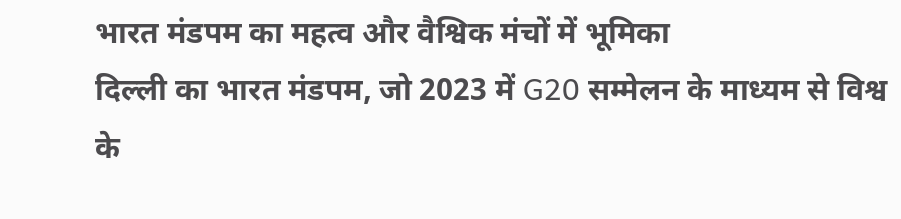भारत मंडपम का महत्व और वैश्विक मंचों में भूमिका
दिल्ली का भारत मंडपम, जो 2023 में G20 सम्मेलन के माध्यम से विश्व के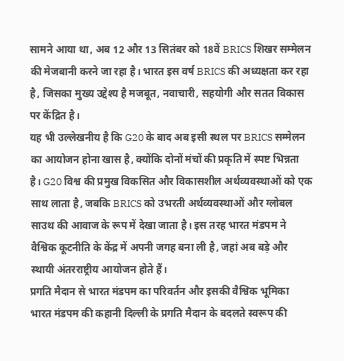सामने आया था, अब 12 और 13 सितंबर को 18वें BRICS शिखर सम्मेलन की मेजबानी करने जा रहा है। भारत इस वर्ष BRICS की अध्यक्षता कर रहा है, जिसका मुख्य उद्देश्य है मजबूत, नवाचारी, सहयोगी और सतत विकास पर केंद्रित है।
यह भी उल्लेखनीय है कि G20 के बाद अब इसी स्थल पर BRICS सम्मेलन का आयोजन होना खास है, क्योंकि दोनों मंचों की प्रकृति में स्पष्ट भिन्नता है। G20 विश्व की प्रमुख विकसित और विकासशील अर्थव्यवस्थाओं को एक साथ लाता है, जबकि BRICS को उभरती अर्थव्यवस्थाओं और ग्लोबल साउथ की आवाज के रूप में देखा जाता है। इस तरह भारत मंडपम ने वैश्विक कूटनीति के केंद्र में अपनी जगह बना ली है, जहां अब बड़े और स्थायी अंतरराष्ट्रीय आयोजन होते हैं।
प्रगति मैदान से भारत मंडपम का परिवर्तन और इसकी वैश्विक भूमिका
भारत मंडपम की कहानी दिल्ली के प्रगति मैदान के बदलते स्वरूप की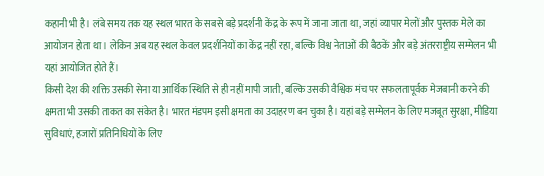कहानी भी है। लंबे समय तक यह स्थल भारत के सबसे बड़े प्रदर्शनी केंद्र के रूप में जाना जाता था, जहां व्यापार मेलों और पुस्तक मेले का आयोजन होता था। लेकिन अब यह स्थल केवल प्रदर्शनियों का केंद्र नहीं रहा, बल्कि विश्व नेताओं की बैठकें और बड़े अंतरराष्ट्रीय सम्मेलन भी यहां आयोजित होते हैं।
किसी देश की शक्ति उसकी सेना या आर्थिक स्थिति से ही नहीं मापी जाती, बल्कि उसकी वैश्विक मंच पर सफलतापूर्वक मेजबानी करने की क्षमता भी उसकी ताकत का संकेत है। भारत मंडपम इसी क्षमता का उदाहरण बन चुका है। यहां बड़े सम्मेलन के लिए मजबूत सुरक्षा, मीडिया सुविधाएं, हजारों प्रतिनिधियों के लिए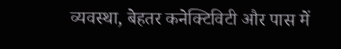व्यवस्था, बेहतर कनेक्टिविटी और पास में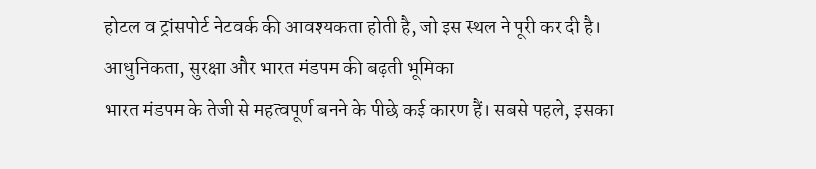होटल व ट्रांसपोर्ट नेटवर्क की आवश्यकता होती है, जो इस स्थल ने पूरी कर दी है।
आधुनिकता, सुरक्षा और भारत मंडपम की बढ़ती भूमिका
भारत मंडपम के तेजी से महत्वपूर्ण बनने के पीछे कई कारण हैं। सबसे पहले, इसका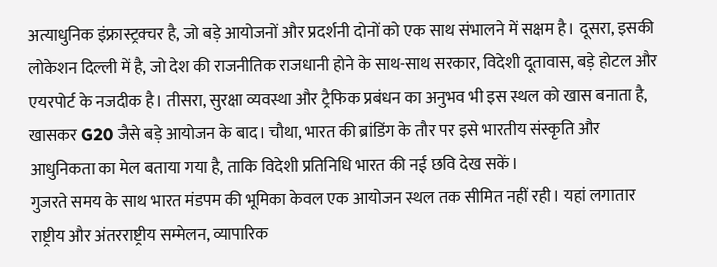अत्याधुनिक इंफ्रास्ट्रक्चर है, जो बड़े आयोजनों और प्रदर्शनी दोनों को एक साथ संभालने में सक्षम है। दूसरा, इसकी लोकेशन दिल्ली में है, जो देश की राजनीतिक राजधानी होने के साथ-साथ सरकार, विदेशी दूतावास, बड़े होटल और एयरपोर्ट के नजदीक है। तीसरा, सुरक्षा व्यवस्था और ट्रैफिक प्रबंधन का अनुभव भी इस स्थल को खास बनाता है, खासकर G20 जैसे बड़े आयोजन के बाद। चौथा, भारत की ब्रांडिंग के तौर पर इसे भारतीय संस्कृति और आधुनिकता का मेल बताया गया है, ताकि विदेशी प्रतिनिधि भारत की नई छवि देख सकें।
गुजरते समय के साथ भारत मंडपम की भूमिका केवल एक आयोजन स्थल तक सीमित नहीं रही। यहां लगातार राष्ट्रीय और अंतरराष्ट्रीय सम्मेलन, व्यापारिक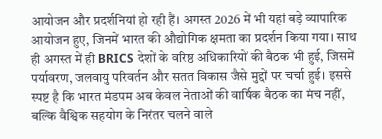आयोजन और प्रदर्शनियां हो रही हैं। अगस्त 2026 में भी यहां बड़े व्यापारिक आयोजन हुए, जिनमें भारत की औद्योगिक क्षमता का प्रदर्शन किया गया। साथ ही अगस्त में ही BRICS देशों के वरिष्ठ अधिकारियों की बैठक भी हुई, जिसमें पर्यावरण, जलवायु परिवर्तन और सतत विकास जैसे मुद्दों पर चर्चा हुई। इससे स्पष्ट है कि भारत मंडपम अब केवल नेताओं की वार्षिक बैठक का मंच नहीं, बल्कि वैश्विक सहयोग के निरंतर चलने वाले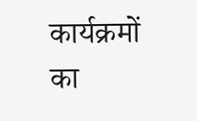कार्यक्रमों का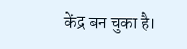केंद्र बन चुका है।